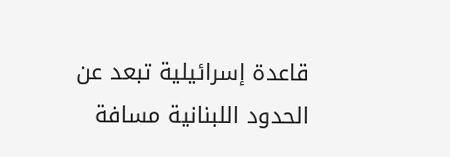قاعدة إسرائيلية تبعد عن الحدود اللبنانية مسافة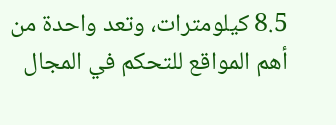8.5 كيلومترات، وتعد واحدة من أهم المواقع للتحكم في المجال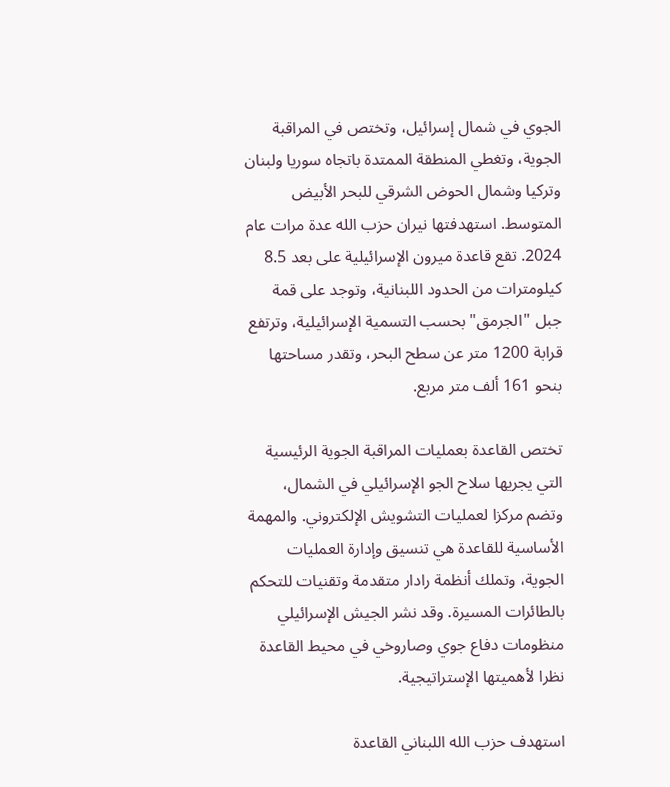الجوي في شمال إسرائيل، وتختص في المراقبة الجوية، وتغطي المنطقة الممتدة باتجاه سوريا ولبنان وتركيا وشمال الحوض الشرقي للبحر الأبيض المتوسط. استهدفتها نيران حزب الله عدة مرات عام 2024. تقع قاعدة ميرون الإسرائيلية على بعد 8.5 كيلومترات من الحدود اللبنانية، وتوجد على قمة جبل "الجرمق" بحسب التسمية الإسرائيلية، وترتفع قرابة 1200 متر عن سطح البحر، وتقدر مساحتها بنحو 161 ألف متر مربع.

تختص القاعدة بعمليات المراقبة الجوية الرئيسية التي يجريها سلاح الجو الإسرائيلي في الشمال، وتضم مركزا لعمليات التشويش الإلكتروني. والمهمة الأساسية للقاعدة هي تنسيق وإدارة العمليات الجوية، وتملك أنظمة رادار متقدمة وتقنيات للتحكم بالطائرات المسيرة. وقد نشر الجيش الإسرائيلي منظومات دفاع جوي وصاروخي في محيط القاعدة نظرا لأهميتها الإستراتيجية.

استهدف حزب الله اللبناني القاعدة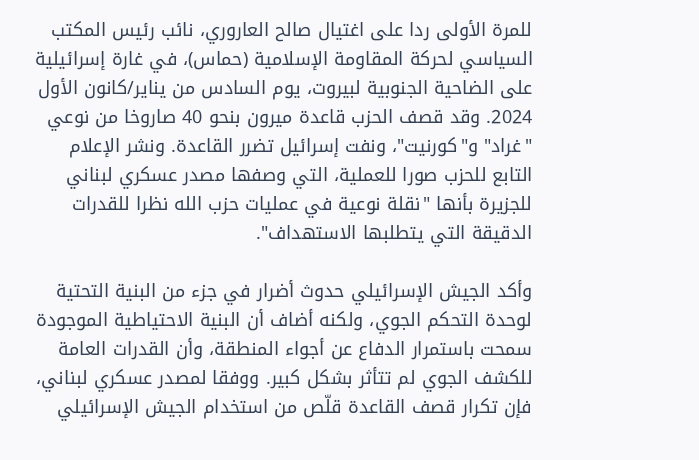للمرة الأولى ردا على اغتيال صالح العاروري، نائب رئيس المكتب السياسي لحركة المقاومة الإسلامية (حماس)، في غارة إسرائيلية على الضاحية الجنوبية لبيروت، يوم السادس من يناير/كانون الأول 2024. وقد قصف الحزب قاعدة ميرون بنحو 40 صاروخا من نوعي "غراد" و"كورنيت"، ونفت إسرائيل تضرر القاعدة. ونشر الإعلام التابع للحزب صورا للعملية، التي وصفها مصدر عسكري لبناني للجزيرة بأنها "نقلة نوعية في عمليات حزب الله نظرا للقدرات الدقيقة التي يتطلبها الاستهداف".

وأكد الجيش الإسرائيلي حدوث أضرار في جزء من البنية التحتية لوحدة التحكم الجوي، ولكنه أضاف أن البنية الاحتياطية الموجودة سمحت باستمرار الدفاع عن أجواء المنطقة، وأن القدرات العامة للكشف الجوي لم تتأثر بشكل كبير. ووفقا لمصدر عسكري لبناني، فإن تكرار قصف القاعدة قلّص من استخدام الجيش الإسرائيلي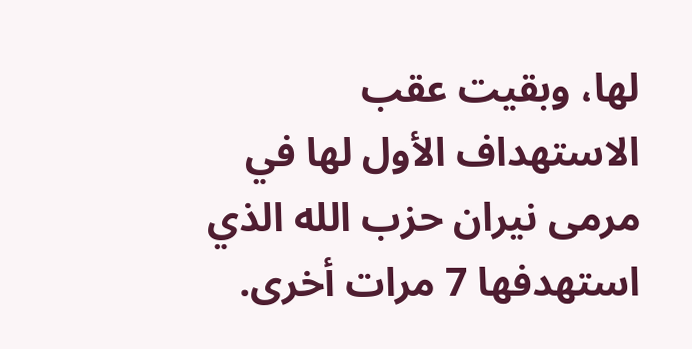لها، وبقيت عقب الاستهداف الأول لها في مرمى نيران حزب الله الذي استهدفها 7 مرات أخرى.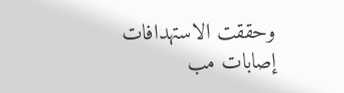وحققت الاستهدافات إصابات مب